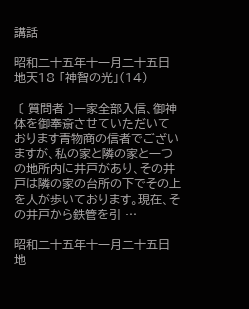講話

昭和二十五年十一月二十五日 地天18 「神智の光」(14)

 〔 質問者 〕一家全部入信、御神体を御奉斎させていただいております青物商の信者でございますが、私の家と隣の家と一つの地所内に井戸があり、その井戸は隣の家の台所の下でその上を人が歩いております。現在、その井戸から鉄管を引 …

昭和二十五年十一月二十五日 地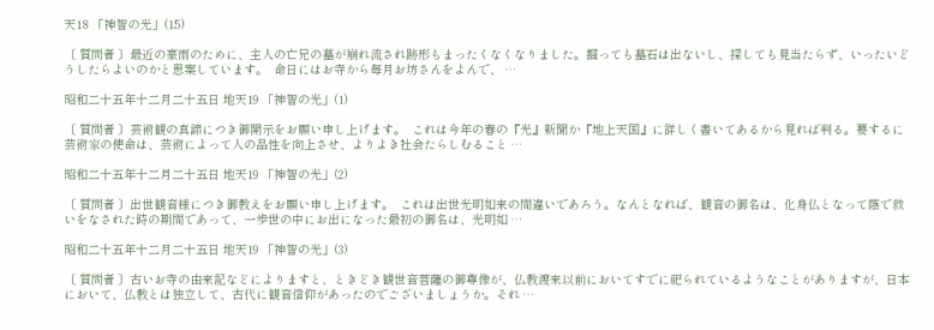天18 「神智の光」(15)

〔 質問者 〕最近の豪雨のために、主人の亡兄の墓が崩れ流され跡形もまったくなくなりました。掘っても墓石は出ないし、探しても見当たらず、いったいどうしたらよいのかと思案しています。  命日にはお寺から毎月お坊さんをよんで、 …

昭和二十五年十二月二十五日 地天19 「神智の光」(1)

〔 質問者 〕芸術観の真諦につき御開示をお願い申し上げます。  これは今年の春の『光』新聞か『地上天国』に詳しく書いてあるから見れば判る。要するに芸術家の使命は、芸術によって人の品性を向上させ、よりよき社会たらしむること …

昭和二十五年十二月二十五日 地天19 「神智の光」(2)

〔 質問者 〕出世観音様につき御教えをお願い申し上げます。  これは出世光明如来の間違いであろう。なんとなれば、観音の御名は、化身仏となって蔭で救いをなされた時の期間であって、一歩世の中にお出になった最初の御名は、光明如 …

昭和二十五年十二月二十五日 地天19 「神智の光」(3)

〔 質問者 〕古いお寺の由来記などによりますと、ときどき観世音菩薩の御尊像が、仏教渡来以前においてすでに祀られているようなことがありますが、日本において、仏教とは独立して、古代に観音信仰があったのでございましょうか。それ …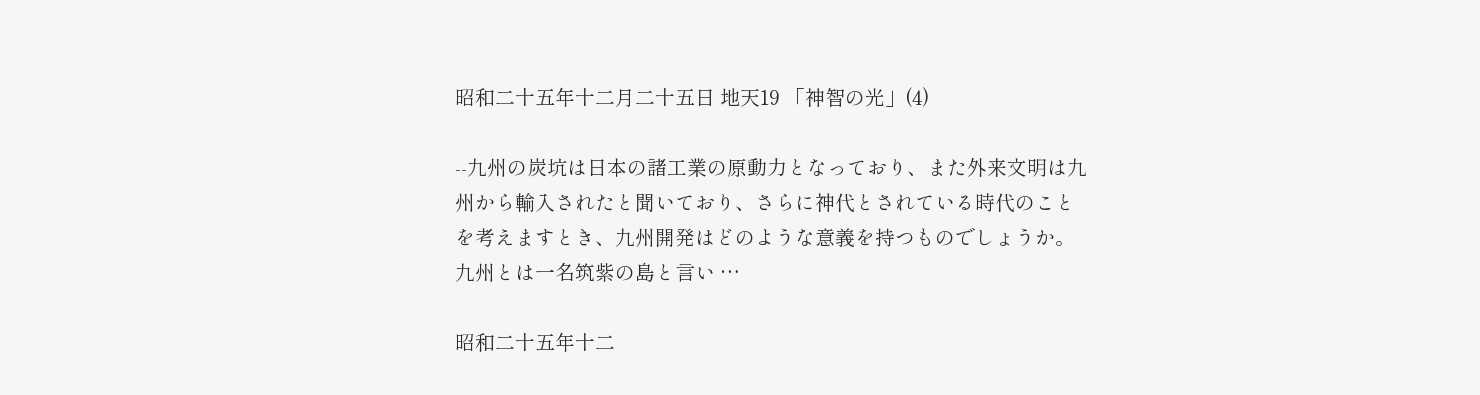昭和二十五年十二月二十五日 地天19 「神智の光」(4)

--九州の炭坑は日本の諸工業の原動力となっており、また外来文明は九州から輸入されたと聞いており、さらに神代とされている時代のことを考えますとき、九州開発はどのような意義を持つものでしょうか。  九州とは一名筑紫の島と言い …

昭和二十五年十二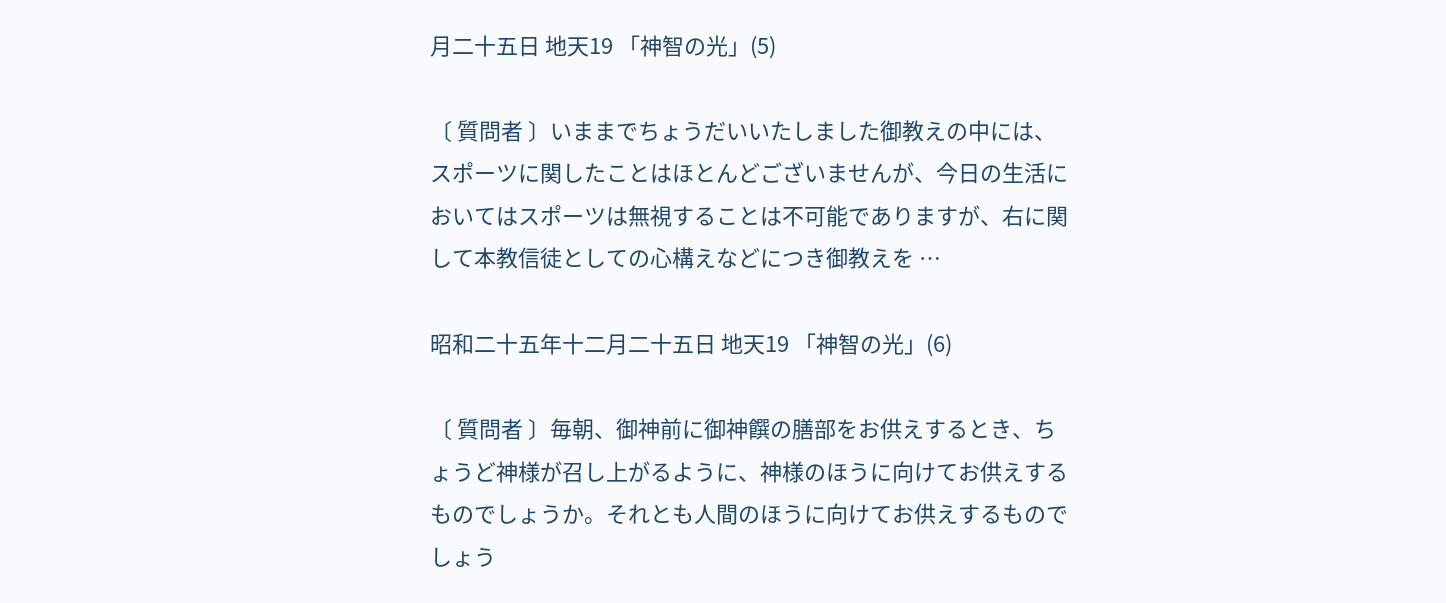月二十五日 地天19 「神智の光」(5)

〔 質問者 〕いままでちょうだいいたしました御教えの中には、スポーツに関したことはほとんどございませんが、今日の生活においてはスポーツは無視することは不可能でありますが、右に関して本教信徒としての心構えなどにつき御教えを …

昭和二十五年十二月二十五日 地天19 「神智の光」(6)

〔 質問者 〕毎朝、御神前に御神饌の膳部をお供えするとき、ちょうど神様が召し上がるように、神様のほうに向けてお供えするものでしょうか。それとも人間のほうに向けてお供えするものでしょう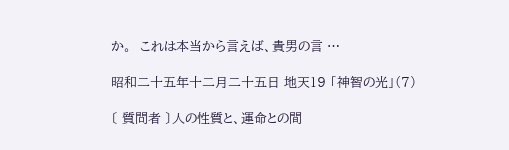か。  これは本当から言えば、貴男の言 …

昭和二十五年十二月二十五日 地天19 「神智の光」(7)

〔 質問者 〕人の性質と、運命との間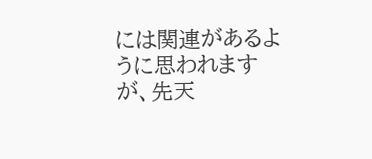には関連があるように思われますが、先天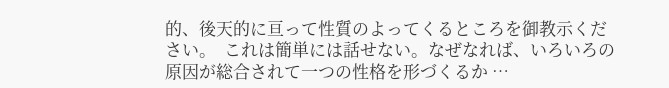的、後天的に亘って性質のよってくるところを御教示ください。  これは簡単には話せない。なぜなれば、いろいろの原因が総合されて一つの性格を形づくるか …